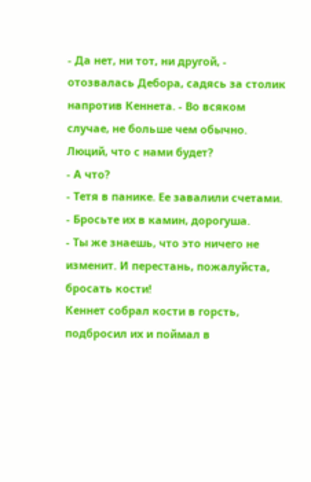- Да нет, ни тот, ни другой, - отозвалась Дебора, садясь за столик напротив Кеннета. - Во всяком случае, не больше чем обычно. Люций, что с нами будет?
- А что?
- Тетя в панике. Ее завалили счетами.
- Бросьте их в камин, дорогуша.
- Ты же знаешь, что это ничего не изменит. И перестань, пожалуйста, бросать кости!
Кеннет собрал кости в горсть, подбросил их и поймал в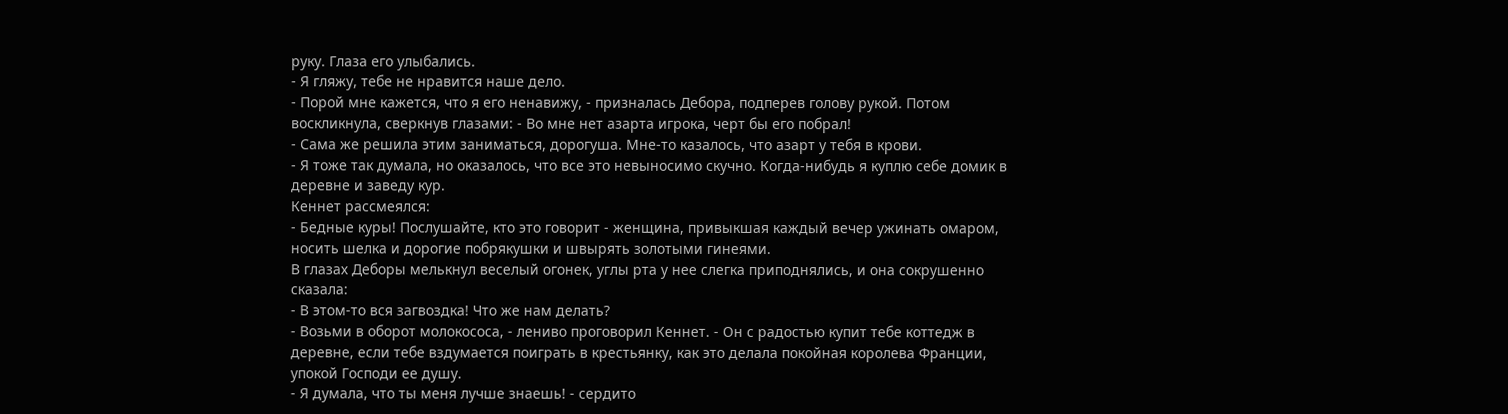руку. Глаза его улыбались.
- Я гляжу, тебе не нравится наше дело.
- Порой мне кажется, что я его ненавижу, - призналась Дебора, подперев голову рукой. Потом воскликнула, сверкнув глазами: - Во мне нет азарта игрока, черт бы его побрал!
- Сама же решила этим заниматься, дорогуша. Мне-то казалось, что азарт у тебя в крови.
- Я тоже так думала, но оказалось, что все это невыносимо скучно. Когда-нибудь я куплю себе домик в деревне и заведу кур.
Кеннет рассмеялся:
- Бедные куры! Послушайте, кто это говорит - женщина, привыкшая каждый вечер ужинать омаром, носить шелка и дорогие побрякушки и швырять золотыми гинеями.
В глазах Деборы мелькнул веселый огонек, углы рта у нее слегка приподнялись, и она сокрушенно сказала:
- В этом-то вся загвоздка! Что же нам делать?
- Возьми в оборот молокососа, - лениво проговорил Кеннет. - Он с радостью купит тебе коттедж в деревне, если тебе вздумается поиграть в крестьянку, как это делала покойная королева Франции, упокой Господи ее душу.
- Я думала, что ты меня лучше знаешь! - сердито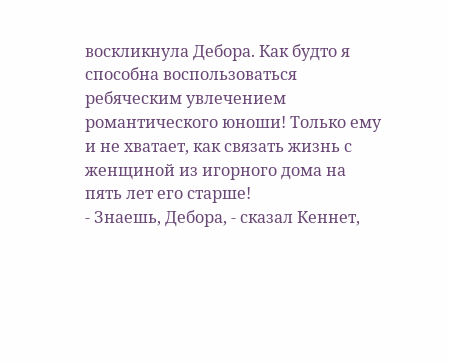воскликнула Дебора. Как будто я способна воспользоваться ребяческим увлечением романтического юноши! Только ему и не хватает, как связать жизнь с женщиной из игорного дома на пять лет его старше!
- Знаешь, Дебора, - сказал Кеннет,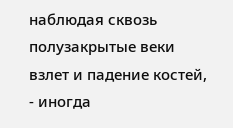наблюдая сквозь полузакрытые веки взлет и падение костей, - иногда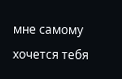мне самому хочется тебя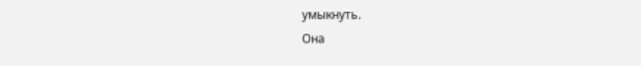умыкнуть.
Она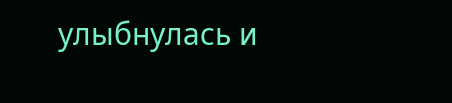улыбнулась и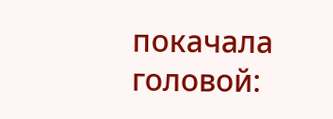покачала головой: